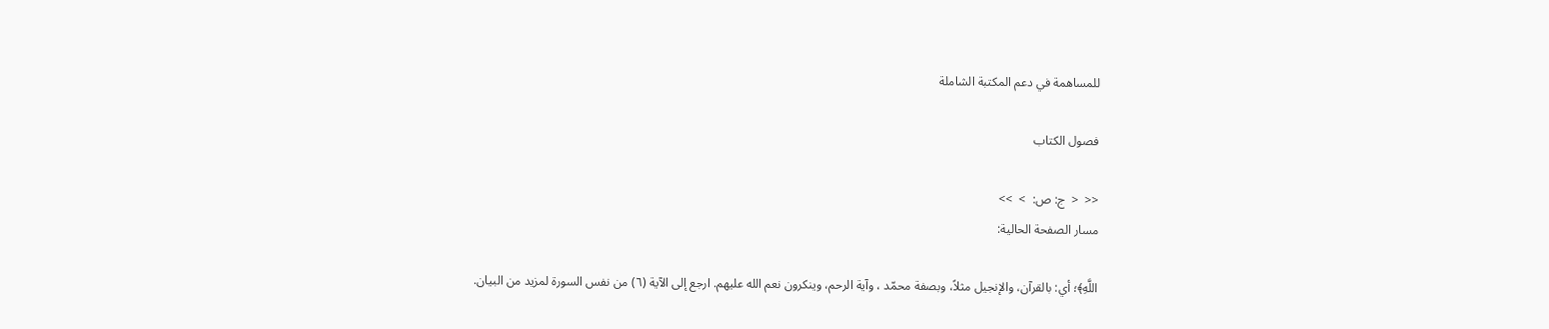للمساهمة في دعم المكتبة الشاملة

فصول الكتاب

<<  <  ج: ص:  >  >>
مسار الصفحة الحالية:

اللَّهِ﴾؛ أي: بالقرآن، والإنجيل مثلاً، وبصفة محمّد ، وآية الرحم، وينكرون نعم الله عليهم. ارجع إلى الآية (٦) من نفس السورة لمزيد من البيان.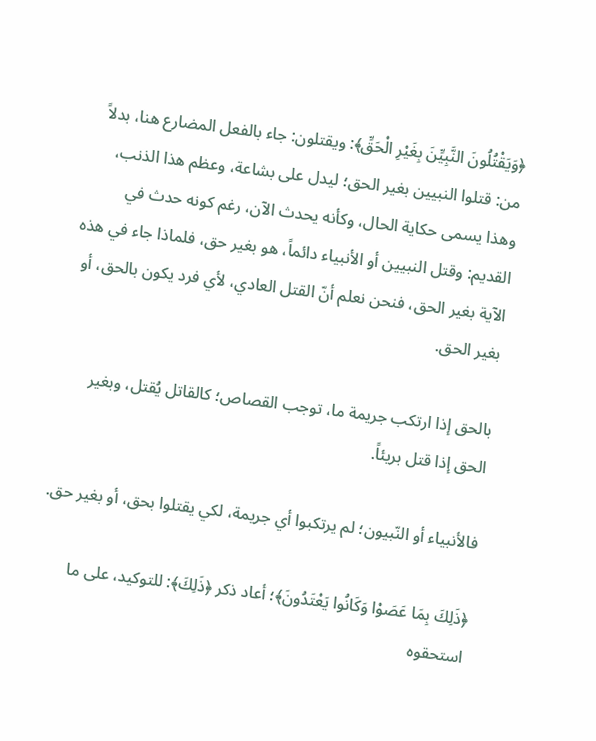﴿وَيَقْتُلُونَ النَّبِيِّنَ بِغَيْرِ الْحَقِّ﴾: ويقتلون: جاء بالفعل المضارع هنا، بدلاً من: قتلوا النبيين بغير الحق؛ ليدل على بشاعة، وعظم هذا الذنب، وهذا يسمى حكاية الحال، وكأنه يحدث الآن، رغم كونه حدث في القديم: وقتل النبيين أو الأنبياء دائماً، هو بغير حق، فلماذا جاء في هذه الآية بغير الحق، فنحن نعلم أنّ القتل العادي، لأي فرد يكون بالحق، أو بغير الحق.

بالحق إذا ارتكب جريمة ما، توجب القصاص؛ كالقاتل يُقتل، وبغير الحق إذا قتل بريئاً.

فالأنبياء أو النّبيون؛ لم يرتكبوا أي جريمة، لكي يقتلوا بحق، أو بغير حق.

﴿ذَلِكَ بِمَا عَصَوْا وَكَانُوا يَعْتَدُونَ﴾؛ أعاد ذكر ﴿ذَلِكَ﴾: للتوكيد، على ما استحقوه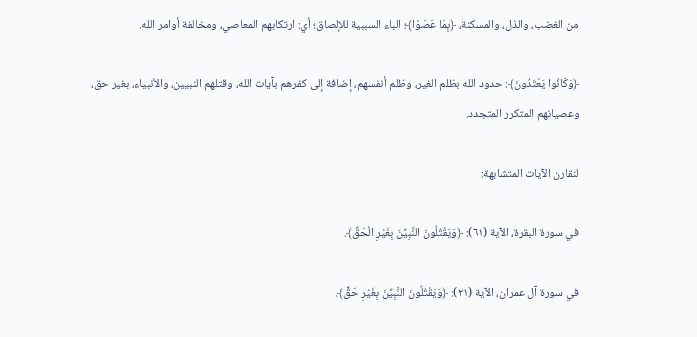من الغضب، والذل، والمسكنة، ﴿بِمَا عَصَوْا﴾؛ الباء السببية للإلصاق؛ أي: ارتكابهم المعاصي، ومخالفة أوامر الله.

﴿وَكَانُوا يَعْتَدُونَ﴾: حدود الله بظلم الغير، وظلم أنفسهم، إضافة إلى كفرهم بآيات الله، وقتلهم النبيين، والأنبياء، بغير حق، وعصيانهم المتكرر المتجدد.

لنقارن الآيات المتشابهة:

في سورة البقرة، الآية (٦١): ﴿وَيَقْتُلُونَ النَّبِيِّنَ بِغَيْرِ الْحَقِّ﴾.

في سورة آل عمران، الآية (٢١): ﴿وَيَقْتُلُونَ النَّبِيِّنَ بِغَيْرِ حَقٍّ﴾.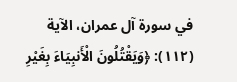في سورة آل عمران، الآية (١١٢): ﴿وَيَقْتُلُونَ الْأَنبِيَاءَ بِغَيْرِ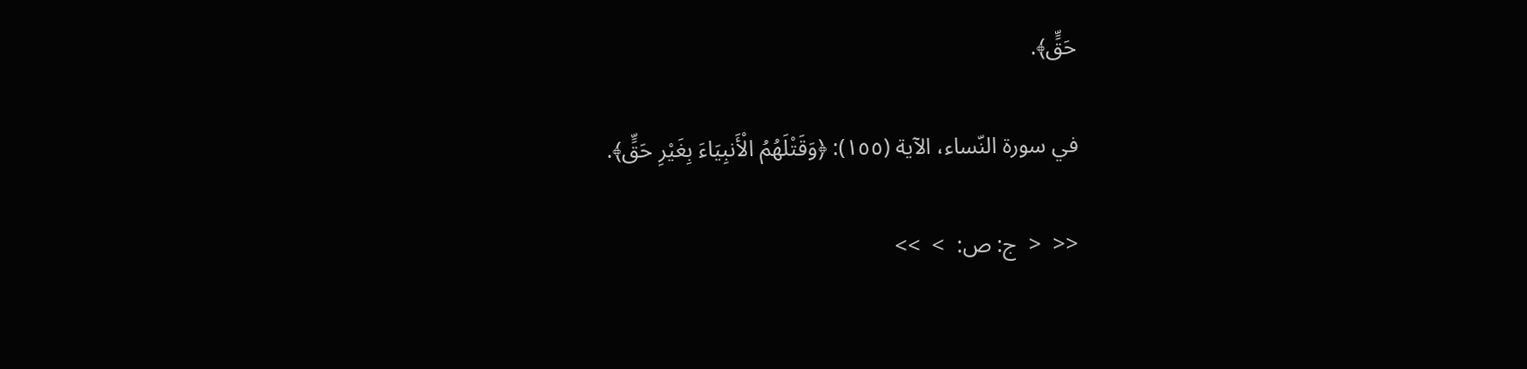حَقٍّ﴾.

في سورة النّساء، الآية (١٥٥): ﴿وَقَتْلَهُمُ الْأَنبِيَاءَ بِغَيْرِ حَقٍّ﴾.

<<  <  ج: ص:  >  >>